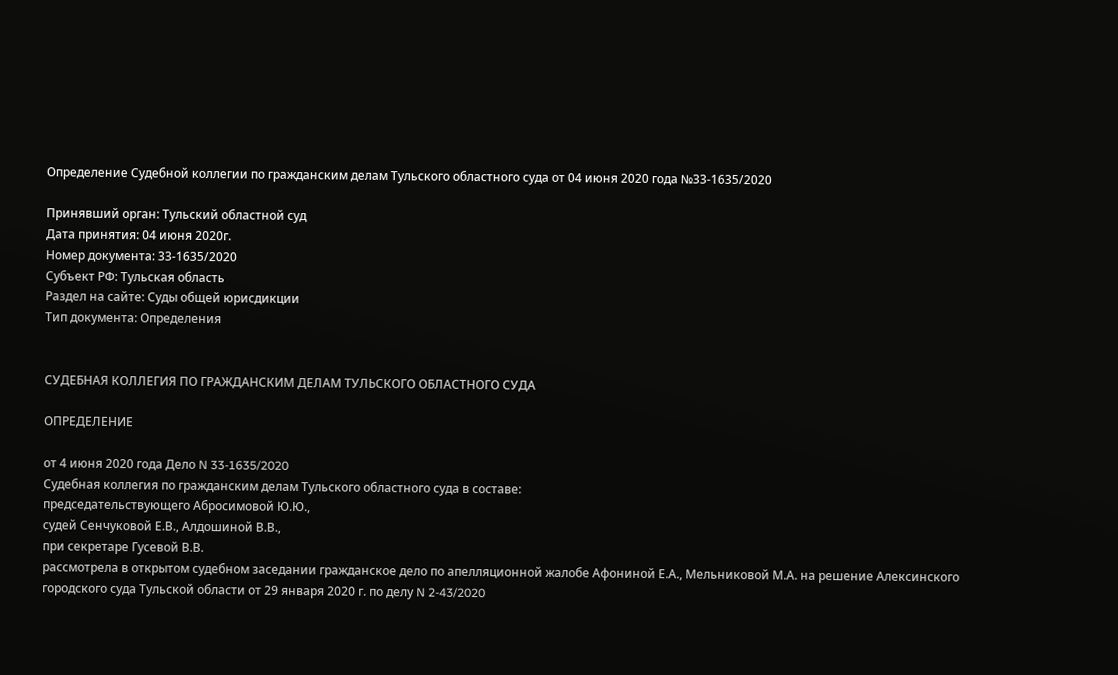Определение Судебной коллегии по гражданским делам Тульского областного суда от 04 июня 2020 года №33-1635/2020

Принявший орган: Тульский областной суд
Дата принятия: 04 июня 2020г.
Номер документа: 33-1635/2020
Субъект РФ: Тульская область
Раздел на сайте: Суды общей юрисдикции
Тип документа: Определения


СУДЕБНАЯ КОЛЛЕГИЯ ПО ГРАЖДАНСКИМ ДЕЛАМ ТУЛЬСКОГО ОБЛАСТНОГО СУДА

ОПРЕДЕЛЕНИЕ

от 4 июня 2020 года Дело N 33-1635/2020
Судебная коллегия по гражданским делам Тульского областного суда в составе:
председательствующего Абросимовой Ю.Ю.,
судей Сенчуковой Е.В., Алдошиной В.В.,
при секретаре Гусевой В.В.
рассмотрела в открытом судебном заседании гражданское дело по апелляционной жалобе Афониной Е.А., Мельниковой М.А. на решение Алексинского городского суда Тульской области от 29 января 2020 г. по делу N 2-43/2020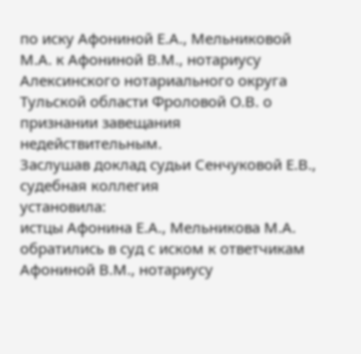по иску Афониной Е.А., Мельниковой М.А. к Афониной В.М., нотариусу Алексинского нотариального округа Тульской области Фроловой О.В. о признании завещания недействительным.
Заслушав доклад судьи Сенчуковой Е.В., судебная коллегия
установила:
истцы Афонина Е.А., Мельникова М.А. обратились в суд с иском к ответчикам Афониной В.М., нотариусу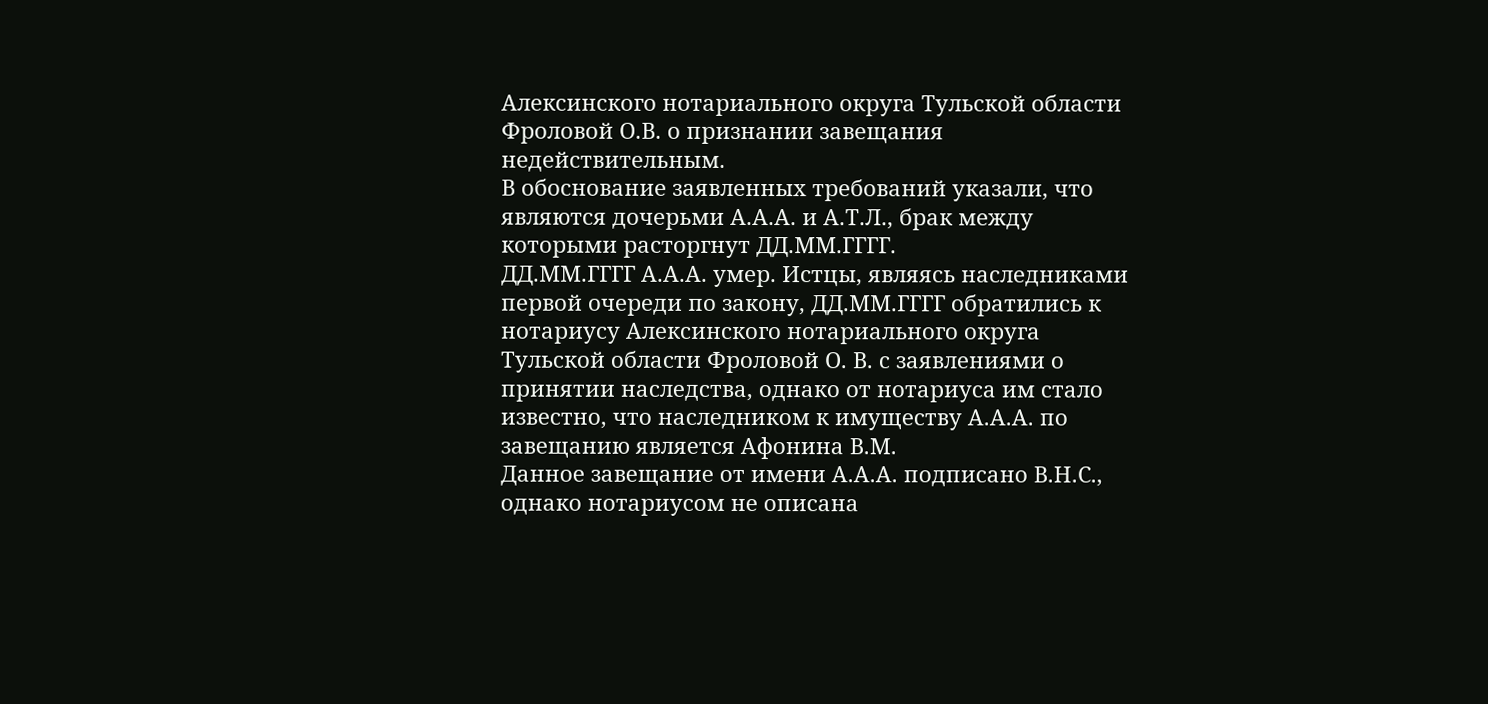Алексинского нотариального округа Тульской области Фроловой О.В. о признании завещания недействительным.
В обоснование заявленных требований указали, что являются дочерьми А.А.А. и А.Т.Л., брак между которыми расторгнут ДД.ММ.ГГГГ.
ДД.ММ.ГГГГ А.А.А. умер. Истцы, являясь наследниками первой очереди по закону, ДД.ММ.ГГГГ обратились к нотариусу Алексинского нотариального округа Тульской области Фроловой О. В. с заявлениями о принятии наследства, однако от нотариуса им стало известно, что наследником к имуществу А.А.А. по завещанию является Афонина В.М.
Данное завещание от имени А.А.А. подписано В.Н.С., однако нотариусом не описана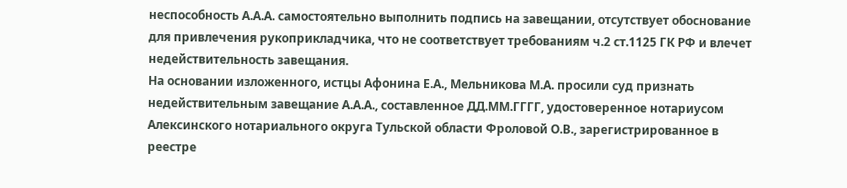неспособность А.А.А. самостоятельно выполнить подпись на завещании, отсутствует обоснование для привлечения рукоприкладчика, что не соответствует требованиям ч.2 ст.1125 ГК РФ и влечет недействительность завещания.
На основании изложенного, истцы Афонина Е.А., Мельникова М.А. просили суд признать недействительным завещание А.А.А., составленное ДД.ММ.ГГГГ, удостоверенное нотариусом Алексинского нотариального округа Тульской области Фроловой О.В., зарегистрированное в реестре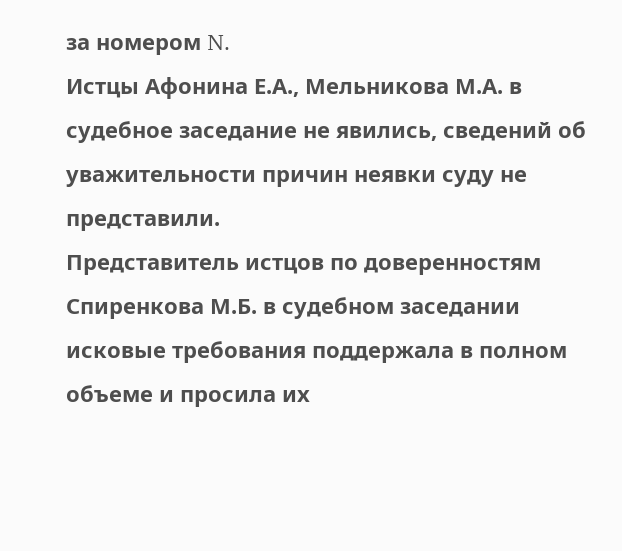за номером N.
Истцы Афонина Е.А., Мельникова М.А. в судебное заседание не явились, сведений об уважительности причин неявки суду не представили.
Представитель истцов по доверенностям Спиренкова М.Б. в судебном заседании исковые требования поддержала в полном объеме и просила их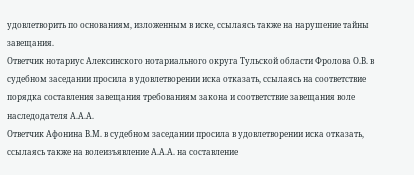удовлетворить по основаниям, изложенным в иске, ссылаясь также на нарушение тайны завещания.
Ответчик нотариус Алексинского нотариального округа Тульской области Фролова О.В. в судебном заседании просила в удовлетворении иска отказать, ссылаясь на соответствие порядка составления завещания требованиям закона и соответствие завещания воле наследодателя А.А.А.
Ответчик Афонина В.М. в судебном заседании просила в удовлетворении иска отказать, ссылаясь также на волеизъявление А.А.А. на составление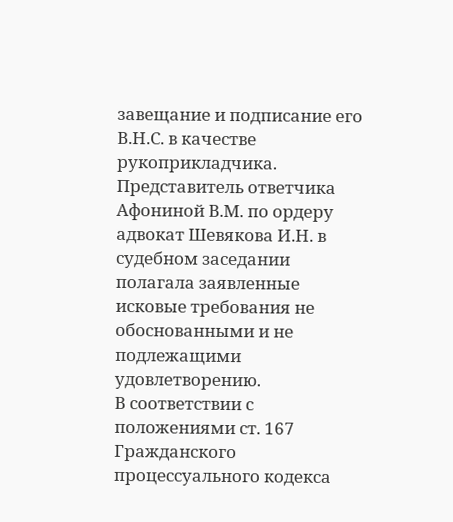завещание и подписание его В.Н.С. в качестве рукоприкладчика.
Представитель ответчика Афониной В.М. по ордеру адвокат Шевякова И.Н. в судебном заседании полагала заявленные исковые требования не обоснованными и не подлежащими удовлетворению.
В соответствии с положениями ст. 167 Гражданского процессуального кодекса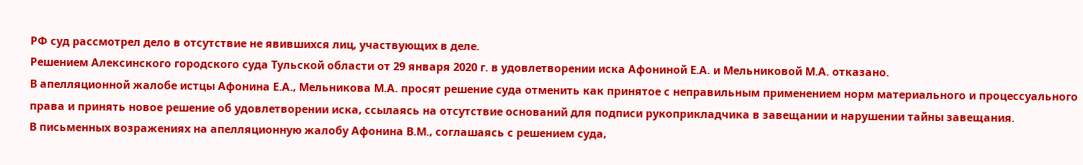РФ суд рассмотрел дело в отсутствие не явившихся лиц, участвующих в деле.
Решением Алексинского городского суда Тульской области от 29 января 2020 г. в удовлетворении иска Афониной Е.А. и Мельниковой М.А. отказано.
В апелляционной жалобе истцы Афонина Е.А., Мельникова М.А. просят решение суда отменить как принятое с неправильным применением норм материального и процессуального права и принять новое решение об удовлетворении иска, ссылаясь на отсутствие оснований для подписи рукоприкладчика в завещании и нарушении тайны завещания.
В письменных возражениях на апелляционную жалобу Афонина В.М., соглашаясь с решением суда,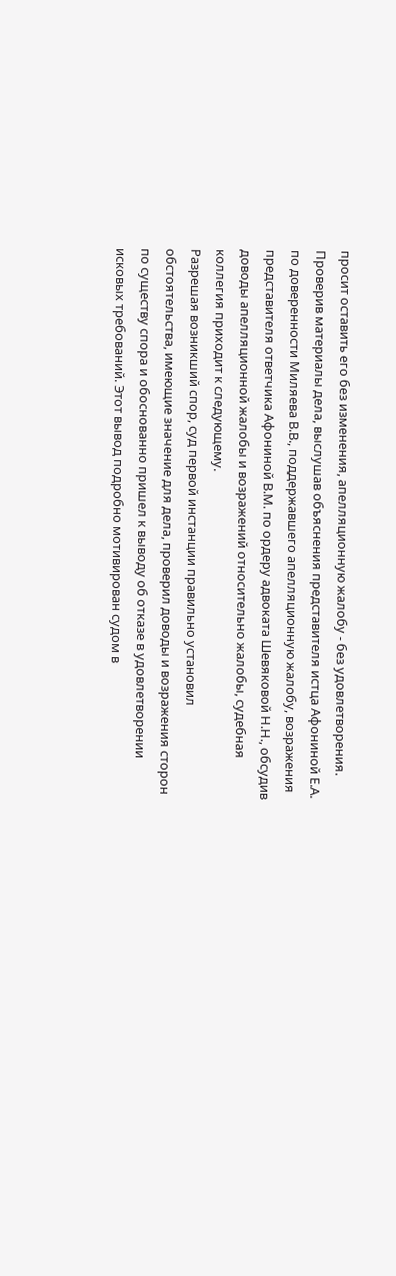просит оставить его без изменения, апелляционную жалобу - без удовлетворения.
Проверив материалы дела, выслушав объяснения представителя истца Афониной Е.А. по доверенности Миляева В.В., поддержавшего апелляционную жалобу, возражения представителя ответчика Афониной В.М. по ордеру адвоката Шевяковой Н.Н., обсудив доводы апелляционной жалобы и возражений относительно жалобы, судебная коллегия приходит к следующему.
Разрешая возникший спор, суд первой инстанции правильно установил обстоятельства, имеющие значение для дела, проверил доводы и возражения сторон по существу спора и обоснованно пришел к выводу об отказе в удовлетворении исковых требований. Этот вывод подробно мотивирован судом в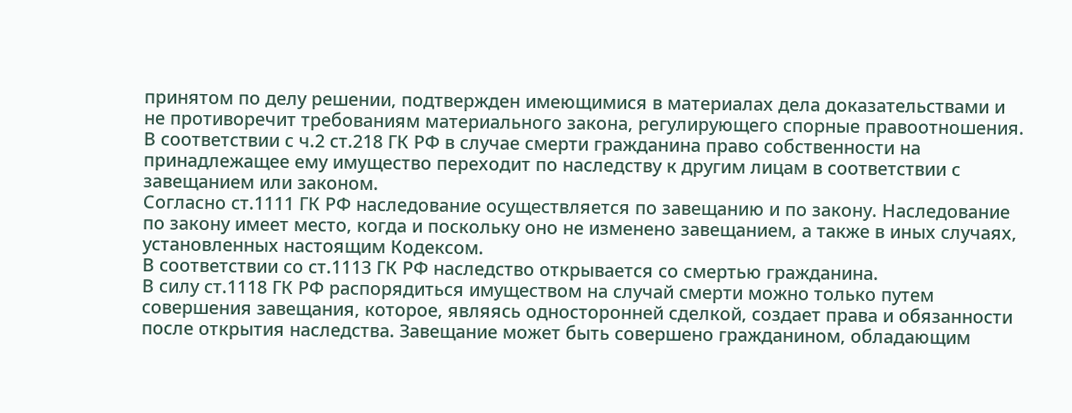принятом по делу решении, подтвержден имеющимися в материалах дела доказательствами и не противоречит требованиям материального закона, регулирующего спорные правоотношения.
В соответствии с ч.2 ст.218 ГК РФ в случае смерти гражданина право собственности на принадлежащее ему имущество переходит по наследству к другим лицам в соответствии с завещанием или законом.
Согласно ст.1111 ГК РФ наследование осуществляется по завещанию и по закону. Наследование по закону имеет место, когда и поскольку оно не изменено завещанием, а также в иных случаях, установленных настоящим Кодексом.
В соответствии со ст.1113 ГК РФ наследство открывается со смертью гражданина.
В силу ст.1118 ГК РФ распорядиться имуществом на случай смерти можно только путем совершения завещания, которое, являясь односторонней сделкой, создает права и обязанности после открытия наследства. Завещание может быть совершено гражданином, обладающим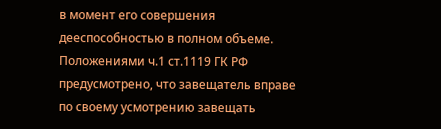в момент его совершения дееспособностью в полном объеме.
Положениями ч.1 ст.1119 ГК РФ предусмотрено, что завещатель вправе по своему усмотрению завещать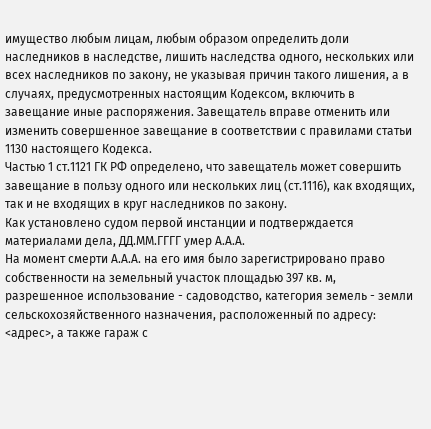имущество любым лицам, любым образом определить доли наследников в наследстве, лишить наследства одного, нескольких или всех наследников по закону, не указывая причин такого лишения, а в случаях, предусмотренных настоящим Кодексом, включить в завещание иные распоряжения. Завещатель вправе отменить или изменить совершенное завещание в соответствии с правилами статьи 1130 настоящего Кодекса.
Частью 1 ст.1121 ГК РФ определено, что завещатель может совершить завещание в пользу одного или нескольких лиц (ст.1116), как входящих, так и не входящих в круг наследников по закону.
Как установлено судом первой инстанции и подтверждается материалами дела, ДД.ММ.ГГГГ умер А.А.А.
На момент смерти А.А.А. на его имя было зарегистрировано право собственности на земельный участок площадью 397 кв. м, разрешенное использование - садоводство, категория земель - земли сельскохозяйственного назначения, расположенный по адресу: <адрес>, а также гараж с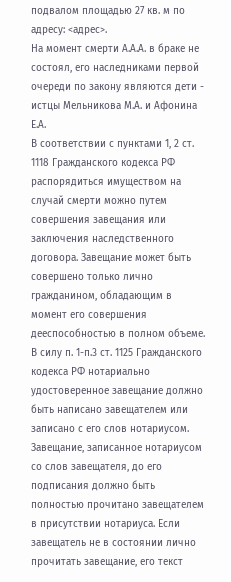подвалом площадью 27 кв. м по адресу: <адрес>.
На момент смерти А.А.А. в браке не состоял, его наследниками первой очереди по закону являются дети - истцы Мельникова М.А. и Афонина Е.А.
В соответствии с пунктами 1, 2 ст. 1118 Гражданского кодекса РФ распорядиться имуществом на случай смерти можно путем совершения завещания или заключения наследственного договора. Завещание может быть совершено только лично гражданином, обладающим в момент его совершения дееспособностью в полном объеме.
В силу п. 1-п.3 ст. 1125 Гражданского кодекса РФ нотариально удостоверенное завещание должно быть написано завещателем или записано с его слов нотариусом.
Завещание, записанное нотариусом со слов завещателя, до его подписания должно быть полностью прочитано завещателем в присутствии нотариуса. Если завещатель не в состоянии лично прочитать завещание, его текст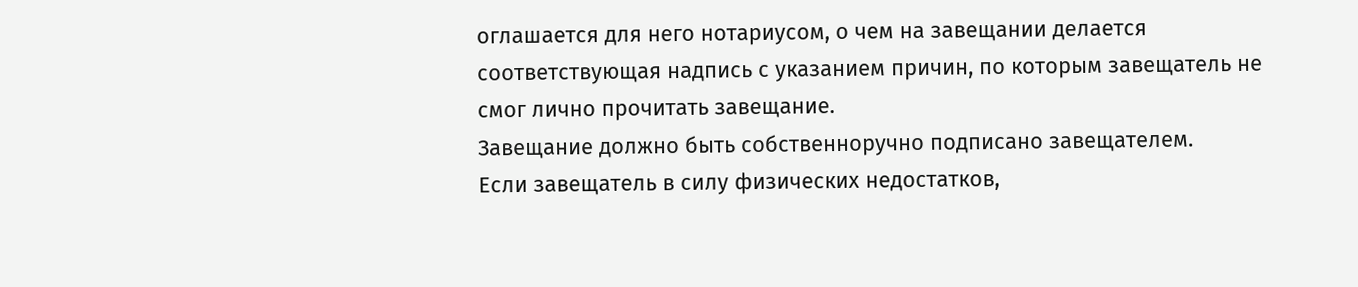оглашается для него нотариусом, о чем на завещании делается соответствующая надпись с указанием причин, по которым завещатель не смог лично прочитать завещание.
Завещание должно быть собственноручно подписано завещателем.
Если завещатель в силу физических недостатков,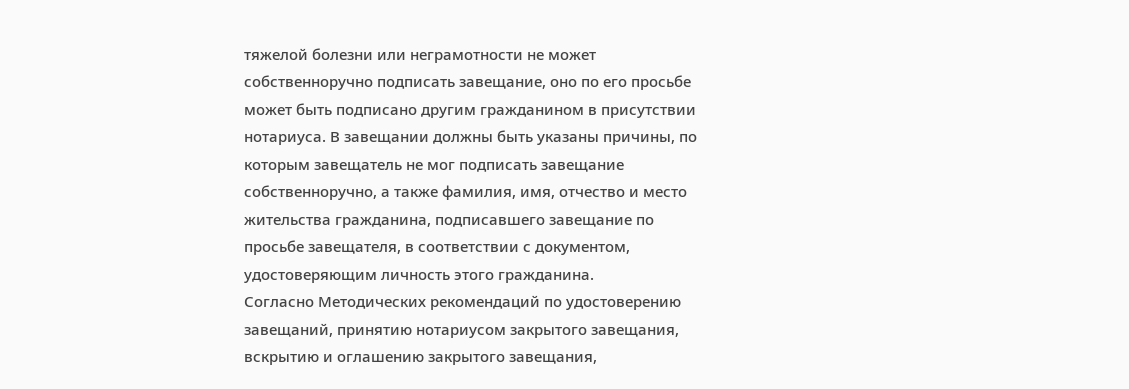тяжелой болезни или неграмотности не может собственноручно подписать завещание, оно по его просьбе может быть подписано другим гражданином в присутствии нотариуса. В завещании должны быть указаны причины, по которым завещатель не мог подписать завещание собственноручно, а также фамилия, имя, отчество и место жительства гражданина, подписавшего завещание по просьбе завещателя, в соответствии с документом, удостоверяющим личность этого гражданина.
Согласно Методических рекомендаций по удостоверению завещаний, принятию нотариусом закрытого завещания, вскрытию и оглашению закрытого завещания,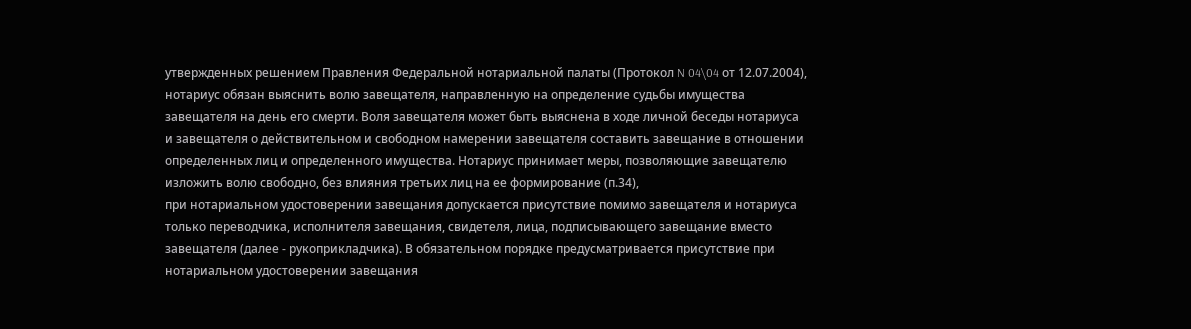утвержденных решением Правления Федеральной нотариальной палаты (Протокол N 04\04 от 12.07.2004), нотариус обязан выяснить волю завещателя, направленную на определение судьбы имущества завещателя на день его смерти. Воля завещателя может быть выяснена в ходе личной беседы нотариуса и завещателя о действительном и свободном намерении завещателя составить завещание в отношении определенных лиц и определенного имущества. Нотариус принимает меры, позволяющие завещателю изложить волю свободно, без влияния третьих лиц на ее формирование (п.34),
при нотариальном удостоверении завещания допускается присутствие помимо завещателя и нотариуса только переводчика, исполнителя завещания, свидетеля, лица, подписывающего завещание вместо завещателя (далее - рукоприкладчика). В обязательном порядке предусматривается присутствие при нотариальном удостоверении завещания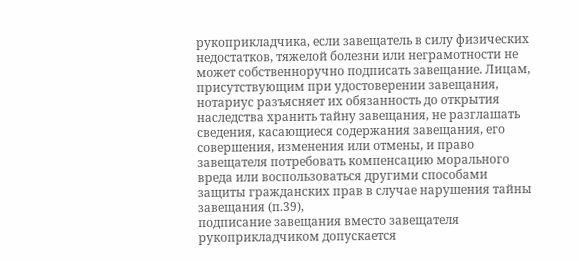рукоприкладчика, если завещатель в силу физических недостатков, тяжелой болезни или неграмотности не может собственноручно подписать завещание. Лицам, присутствующим при удостоверении завещания, нотариус разъясняет их обязанность до открытия наследства хранить тайну завещания, не разглашать сведения, касающиеся содержания завещания, его совершения, изменения или отмены, и право завещателя потребовать компенсацию морального вреда или воспользоваться другими способами защиты гражданских прав в случае нарушения тайны завещания (п.39),
подписание завещания вместо завещателя рукоприкладчиком допускается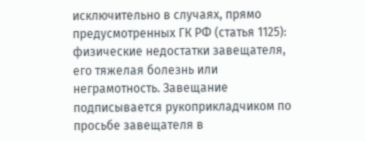исключительно в случаях, прямо предусмотренных ГК РФ (статья 1125): физические недостатки завещателя, его тяжелая болезнь или неграмотность. Завещание подписывается рукоприкладчиком по просьбе завещателя в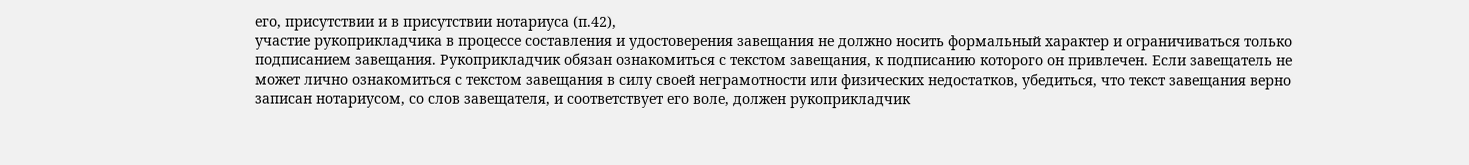его, присутствии и в присутствии нотариуса (п.42),
участие рукоприкладчика в процессе составления и удостоверения завещания не должно носить формальный характер и ограничиваться только подписанием завещания. Рукоприкладчик обязан ознакомиться с текстом завещания, к подписанию которого он привлечен. Если завещатель не может лично ознакомиться с текстом завещания в силу своей неграмотности или физических недостатков, убедиться, что текст завещания верно записан нотариусом, со слов завещателя, и соответствует его воле, должен рукоприкладчик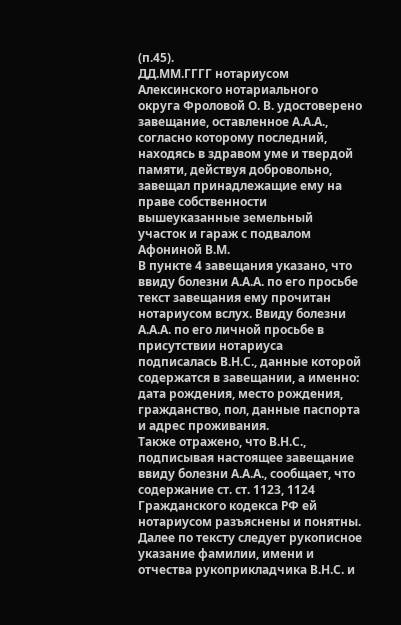(п.45).
ДД.ММ.ГГГГ нотариусом Алексинского нотариального округа Фроловой О. В. удостоверено завещание, оставленное А.А.А., согласно которому последний, находясь в здравом уме и твердой памяти, действуя добровольно, завещал принадлежащие ему на праве собственности вышеуказанные земельный участок и гараж с подвалом Афониной В.М.
В пункте 4 завещания указано, что ввиду болезни А.А.А. по его просьбе текст завещания ему прочитан нотариусом вслух. Ввиду болезни А.А.А. по его личной просьбе в присутствии нотариуса подписалась В.Н.С., данные которой содержатся в завещании, а именно: дата рождения, место рождения, гражданство, пол, данные паспорта и адрес проживания.
Также отражено, что В.Н.С., подписывая настоящее завещание ввиду болезни А.А.А., сообщает, что содержание ст. ст. 1123, 1124 Гражданского кодекса РФ ей нотариусом разъяснены и понятны.
Далее по тексту следует рукописное указание фамилии, имени и отчества рукоприкладчика В.Н.С. и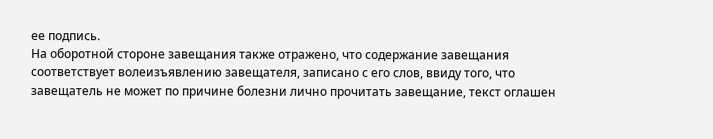ее подпись.
На оборотной стороне завещания также отражено, что содержание завещания соответствует волеизъявлению завещателя, записано с его слов, ввиду того, что завещатель не может по причине болезни лично прочитать завещание, текст оглашен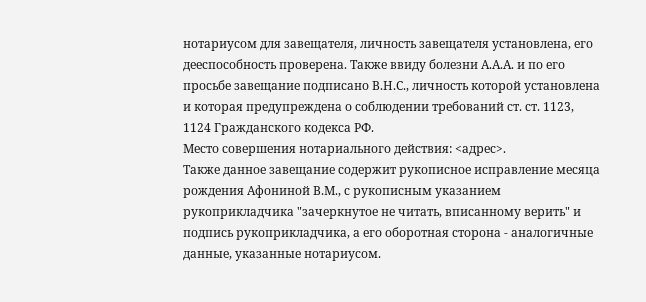нотариусом для завещателя, личность завещателя установлена, его дееспособность проверена. Также ввиду болезни А.А.А. и по его просьбе завещание подписано В.Н.С., личность которой установлена и которая предупреждена о соблюдении требований ст. ст. 1123, 1124 Гражданского кодекса РФ.
Место совершения нотариального действия: <адрес>.
Также данное завещание содержит рукописное исправление месяца рождения Афониной В.М., с рукописным указанием рукоприкладчика "зачеркнутое не читать, вписанному верить" и подпись рукоприкладчика, а его оборотная сторона - аналогичные данные, указанные нотариусом.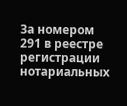За номером 291 в реестре регистрации нотариальных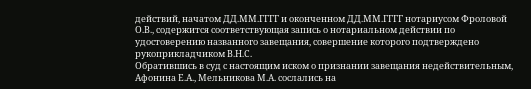действий, начатом ДД.ММ.ГГГГ и оконченном ДД.ММ.ГГГГ нотариусом Фроловой О.В., содержится соответствующая запись о нотариальном действии по удостоверению названного завещания, совершение которого подтверждено рукоприкладчиком В.Н.С.
Обратившись в суд с настоящим иском о признании завещания недействительным, Афонина Е.А., Мельникова М.А. сослались на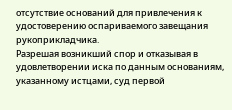отсутствие оснований для привлечения к удостоверению оспариваемого завещания рукоприкладчика.
Разрешая возникший спор и отказывая в удовлетворении иска по данным основаниям, указанному истцами, суд первой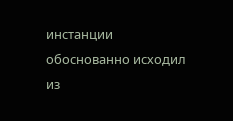инстанции обоснованно исходил из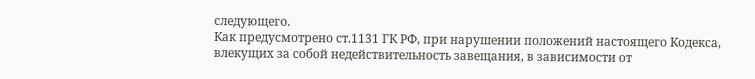следующего.
Как предусмотрено ст.1131 ГК РФ, при нарушении положений настоящего Кодекса, влекущих за собой недействительность завещания, в зависимости от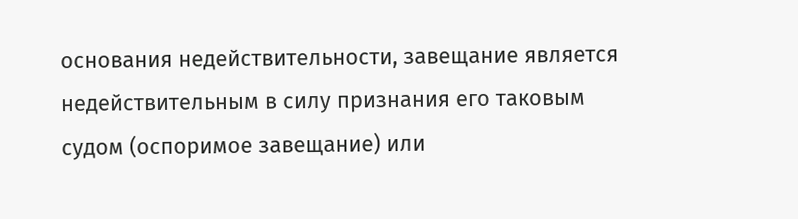основания недействительности, завещание является недействительным в силу признания его таковым судом (оспоримое завещание) или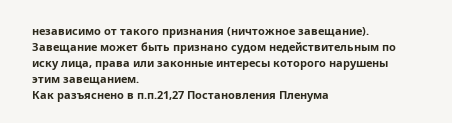независимо от такого признания (ничтожное завещание).
Завещание может быть признано судом недействительным по иску лица, права или законные интересы которого нарушены этим завещанием.
Как разъяснено в п.п.21,27 Постановления Пленума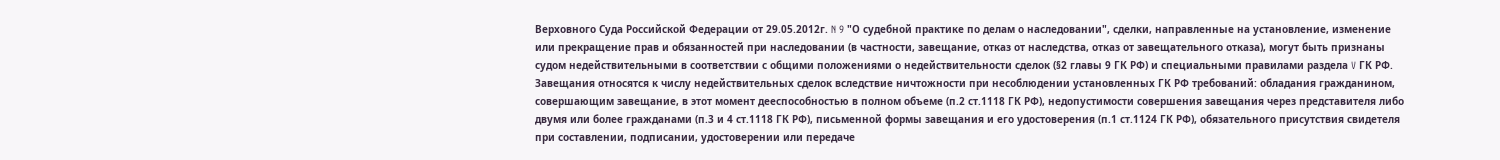Верховного Суда Российской Федерации от 29.05.2012г. N 9 "О судебной практике по делам о наследовании", сделки, направленные на установление, изменение или прекращение прав и обязанностей при наследовании (в частности, завещание, отказ от наследства, отказ от завещательного отказа), могут быть признаны судом недействительными в соответствии с общими положениями о недействительности сделок (§2 главы 9 ГК РФ) и специальными правилами раздела V ГК РФ.
Завещания относятся к числу недействительных сделок вследствие ничтожности при несоблюдении установленных ГК РФ требований: обладания гражданином, совершающим завещание, в этот момент дееспособностью в полном объеме (п.2 ст.1118 ГК РФ), недопустимости совершения завещания через представителя либо двумя или более гражданами (п.3 и 4 ст.1118 ГК РФ), письменной формы завещания и его удостоверения (п.1 ст.1124 ГК РФ), обязательного присутствия свидетеля при составлении, подписании, удостоверении или передаче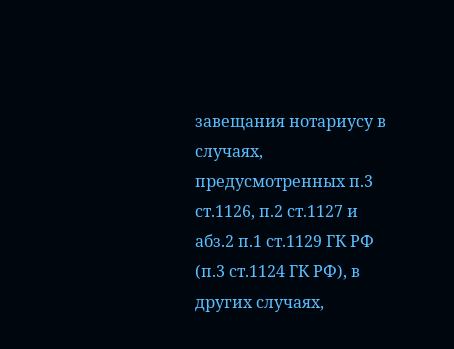завещания нотариусу в случаях, предусмотренных п.3 ст.1126, п.2 ст.1127 и абз.2 п.1 ст.1129 ГК РФ (п.3 ст.1124 ГК РФ), в других случаях,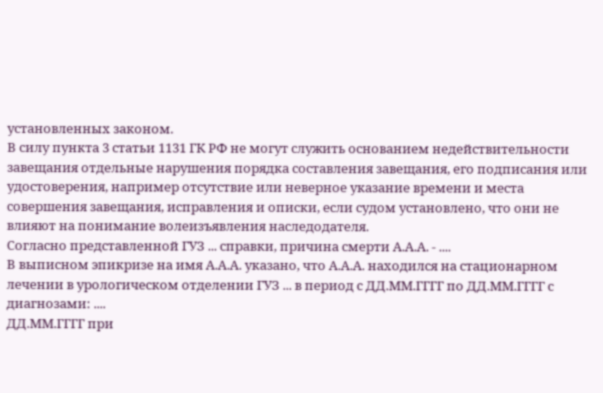установленных законом.
В силу пункта 3 статьи 1131 ГК РФ не могут служить основанием недействительности завещания отдельные нарушения порядка составления завещания, его подписания или удостоверения, например отсутствие или неверное указание времени и места совершения завещания, исправления и описки, если судом установлено, что они не влияют на понимание волеизъявления наследодателя.
Согласно представленной ГУЗ ... справки, причина смерти А.А.А. - ....
В выписном эпикризе на имя А.А.А. указано, что А.А.А. находился на стационарном лечении в урологическом отделении ГУЗ ... в период с ДД.ММ.ГГГГ по ДД.ММ.ГГГГ с диагнозами: ....
ДД.ММ.ГГГГ при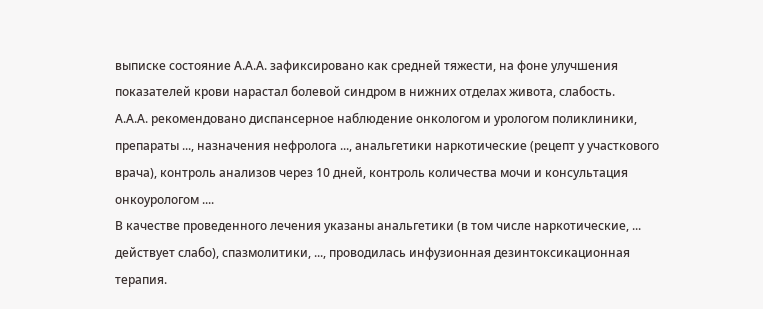выписке состояние А.А.А. зафиксировано как средней тяжести, на фоне улучшения показателей крови нарастал болевой синдром в нижних отделах живота, слабость.
А.А.А. рекомендовано диспансерное наблюдение онкологом и урологом поликлиники, препараты ..., назначения нефролога ..., анальгетики наркотические (рецепт у участкового врача), контроль анализов через 10 дней, контроль количества мочи и консультация онкоурологом ....
В качестве проведенного лечения указаны анальгетики (в том числе наркотические, ... действует слабо), спазмолитики, ..., проводилась инфузионная дезинтоксикационная терапия.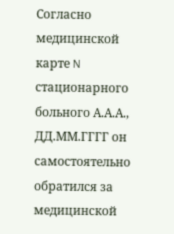Согласно медицинской карте N стационарного больного А.А.А., ДД.ММ.ГГГГ он самостоятельно обратился за медицинской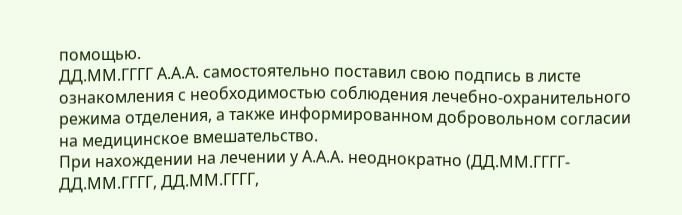помощью.
ДД.ММ.ГГГГ А.А.А. самостоятельно поставил свою подпись в листе ознакомления с необходимостью соблюдения лечебно-охранительного режима отделения, а также информированном добровольном согласии на медицинское вмешательство.
При нахождении на лечении у А.А.А. неоднократно (ДД.ММ.ГГГГ- ДД.ММ.ГГГГ, ДД.ММ.ГГГГ,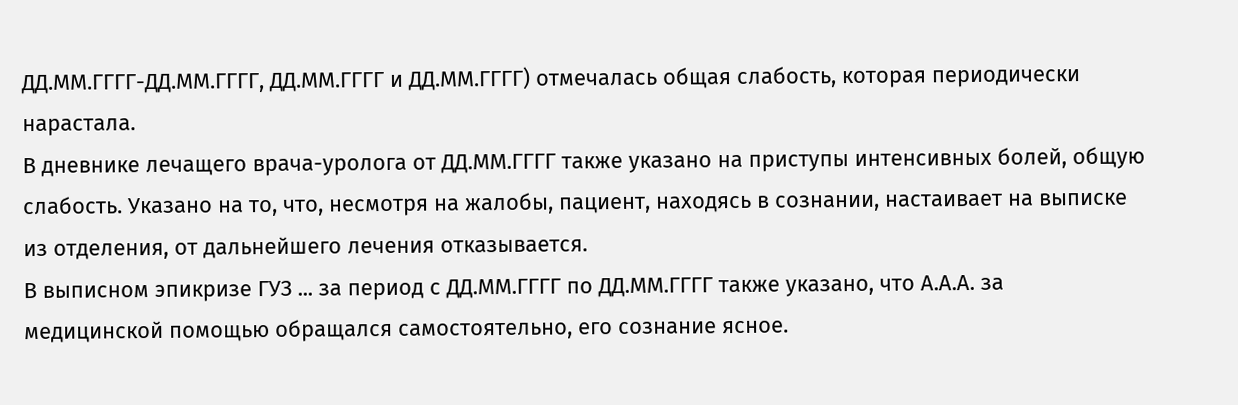ДД.ММ.ГГГГ-ДД.ММ.ГГГГ, ДД.ММ.ГГГГ и ДД.ММ.ГГГГ) отмечалась общая слабость, которая периодически нарастала.
В дневнике лечащего врача-уролога от ДД.ММ.ГГГГ также указано на приступы интенсивных болей, общую слабость. Указано на то, что, несмотря на жалобы, пациент, находясь в сознании, настаивает на выписке из отделения, от дальнейшего лечения отказывается.
В выписном эпикризе ГУЗ ... за период с ДД.ММ.ГГГГ по ДД.ММ.ГГГГ также указано, что А.А.А. за медицинской помощью обращался самостоятельно, его сознание ясное.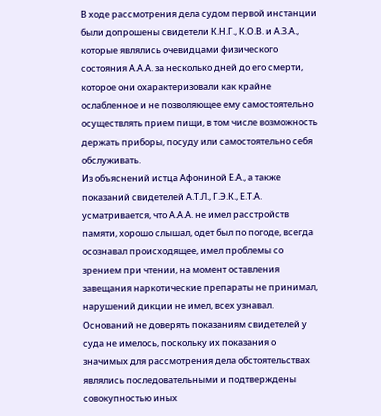В ходе рассмотрения дела судом первой инстанции были допрошены свидетели К.Н.Г., К.О.В. и А.З.А., которые являлись очевидцами физического состояния А.А.А. за несколько дней до его смерти, которое они охарактеризовали как крайне ослабленное и не позволяющее ему самостоятельно осуществлять прием пищи, в том числе возможность держать приборы, посуду или самостоятельно себя обслуживать.
Из объяснений истца Афониной Е.А., а также показаний свидетелей А.Т.Л., Г.Э.К., Е.Т.А. усматривается, что А.А.А. не имел расстройств памяти, хорошо слышал, одет был по погоде, всегда осознавал происходящее, имел проблемы со зрением при чтении, на момент оставления завещания наркотические препараты не принимал, нарушений дикции не имел, всех узнавал.
Оснований не доверять показаниям свидетелей у суда не имелось, поскольку их показания о значимых для рассмотрения дела обстоятельствах являлись последовательными и подтверждены совокупностью иных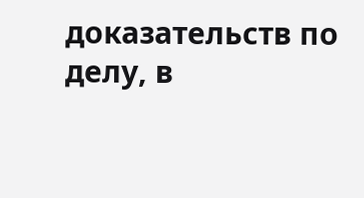доказательств по делу, в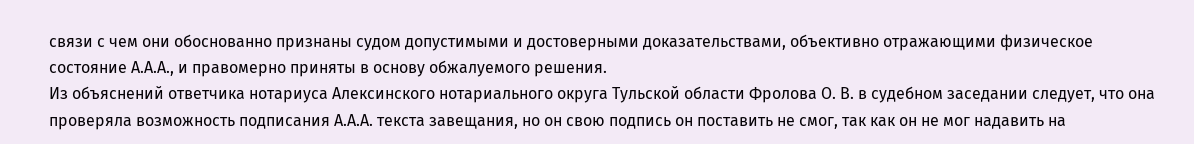связи с чем они обоснованно признаны судом допустимыми и достоверными доказательствами, объективно отражающими физическое состояние А.А.А., и правомерно приняты в основу обжалуемого решения.
Из объяснений ответчика нотариуса Алексинского нотариального округа Тульской области Фролова О. В. в судебном заседании следует, что она проверяла возможность подписания А.А.А. текста завещания, но он свою подпись он поставить не смог, так как он не мог надавить на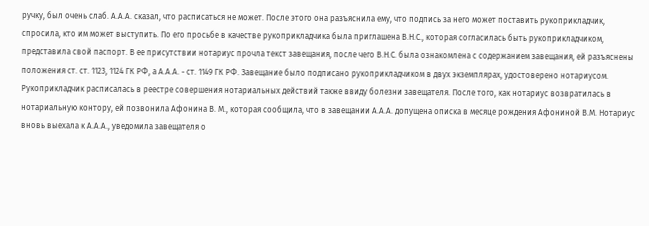ручку, был очень слаб. А.А.А. сказал, что расписаться не может. После этого она разъяснила ему, что подпись за него может поставить рукоприкладчик, спросила, кто им может выступить. По его просьбе в качестве рукоприкладчика была приглашена В.Н.С., которая согласилась быть рукоприкладчиком, представила свой паспорт. В ее присутствии нотариус прочла текст завещания, после чего В.Н.С. была ознакомлена с содержанием завещания, ей разъяснены положения ст. ст. 1123, 1124 ГК РФ, а А.А.А. - ст. 1149 ГК РФ. Завещание было подписано рукоприкладчиком в двух экземплярах, удостоверено нотариусом. Рукоприкладчик расписалась в реестре совершения нотариальных действий также ввиду болезни завещателя. После того, как нотариус возвратилась в нотариальную контору, ей позвонила Афонина В. М., которая сообщила, что в завещании А.А.А. допущена описка в месяце рождения Афониной В.М. Нотариус вновь выехала к А.А.А., уведомила завещателя о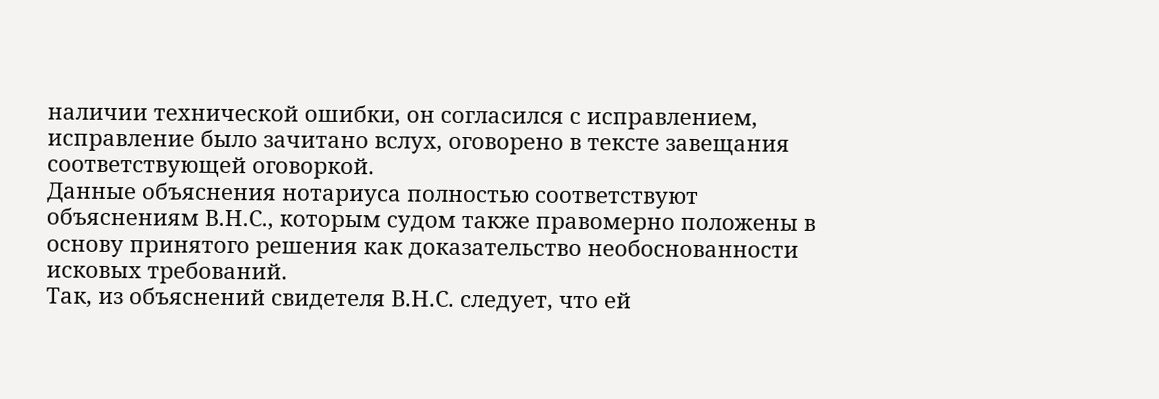наличии технической ошибки, он согласился с исправлением, исправление было зачитано вслух, оговорено в тексте завещания соответствующей оговоркой.
Данные объяснения нотариуса полностью соответствуют объяснениям В.Н.С., которым судом также правомерно положены в основу принятого решения как доказательство необоснованности исковых требований.
Так, из объяснений свидетеля В.Н.С. следует, что ей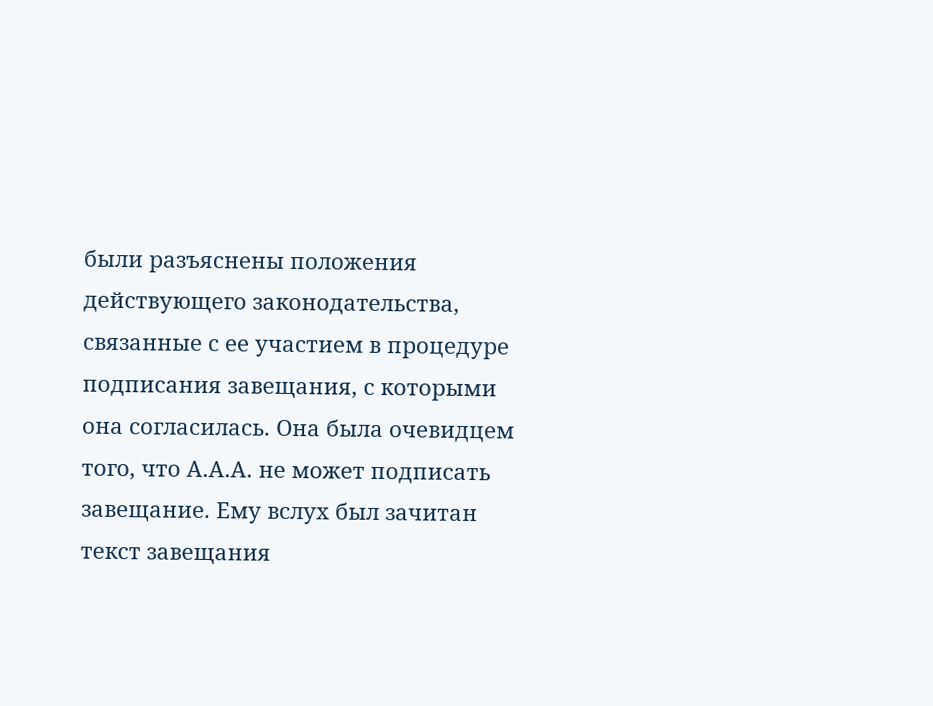были разъяснены положения действующего законодательства, связанные с ее участием в процедуре подписания завещания, с которыми она согласилась. Она была очевидцем того, что А.А.А. не может подписать завещание. Ему вслух был зачитан текст завещания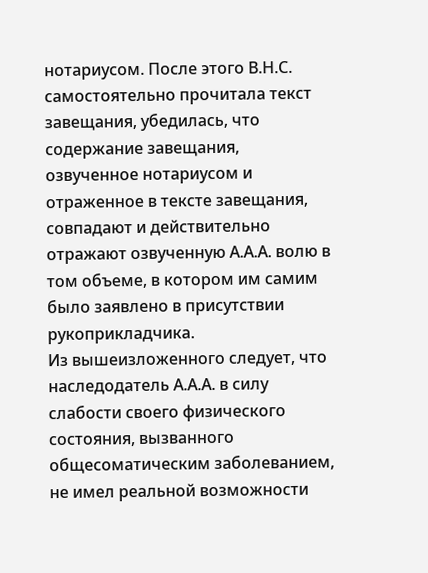нотариусом. После этого В.Н.С. самостоятельно прочитала текст завещания, убедилась, что содержание завещания, озвученное нотариусом и отраженное в тексте завещания, совпадают и действительно отражают озвученную А.А.А. волю в том объеме, в котором им самим было заявлено в присутствии рукоприкладчика.
Из вышеизложенного следует, что наследодатель А.А.А. в силу слабости своего физического состояния, вызванного общесоматическим заболеванием, не имел реальной возможности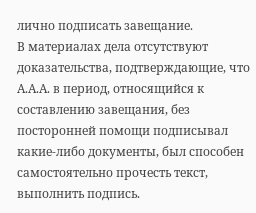лично подписать завещание.
В материалах дела отсутствуют доказательства, подтверждающие, что А.А.А. в период, относящийся к составлению завещания, без посторонней помощи подписывал какие-либо документы, был способен самостоятельно прочесть текст, выполнить подпись.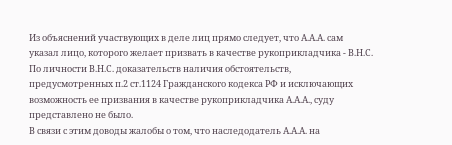Из объяснений участвующих в деле лиц прямо следует, что А.А.А. сам указал лицо, которого желает призвать в качестве рукоприкладчика - В.Н.С.
По личности В.Н.С. доказательств наличия обстоятельств, предусмотренных п.2 ст.1124 Гражданского кодекса РФ и исключающих возможность ее призвания в качестве рукоприкладчика А.А.А., суду представлено не было.
В связи с этим доводы жалобы о том, что наследодатель А.А.А. на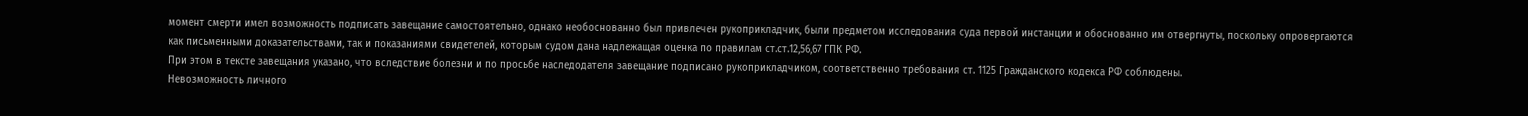момент смерти имел возможность подписать завещание самостоятельно, однако необоснованно был привлечен рукоприкладчик, были предметом исследования суда первой инстанции и обоснованно им отвергнуты, поскольку опровергаются как письменными доказательствами, так и показаниями свидетелей, которым судом дана надлежащая оценка по правилам ст.ст.12,56,67 ГПК РФ.
При этом в тексте завещания указано, что вследствие болезни и по просьбе наследодателя завещание подписано рукоприкладчиком, соответственно требования ст. 1125 Гражданского кодекса РФ соблюдены.
Невозможность личного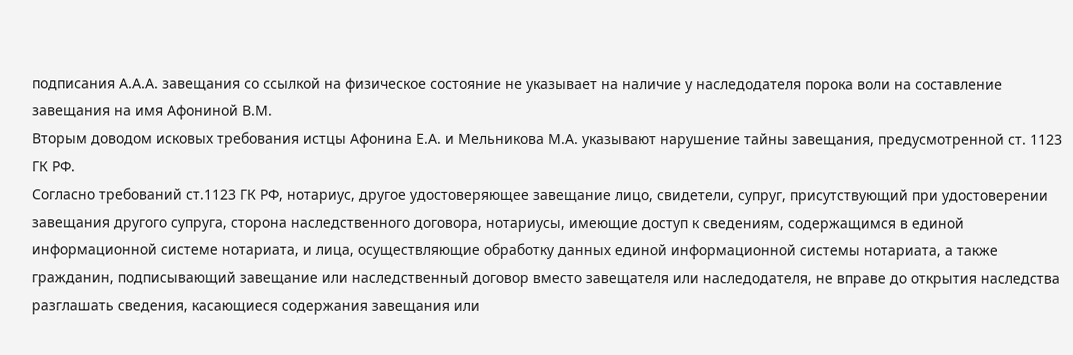подписания А.А.А. завещания со ссылкой на физическое состояние не указывает на наличие у наследодателя порока воли на составление завещания на имя Афониной В.М.
Вторым доводом исковых требования истцы Афонина Е.А. и Мельникова М.А. указывают нарушение тайны завещания, предусмотренной ст. 1123 ГК РФ.
Согласно требований ст.1123 ГК РФ, нотариус, другое удостоверяющее завещание лицо, свидетели, супруг, присутствующий при удостоверении завещания другого супруга, сторона наследственного договора, нотариусы, имеющие доступ к сведениям, содержащимся в единой информационной системе нотариата, и лица, осуществляющие обработку данных единой информационной системы нотариата, а также гражданин, подписывающий завещание или наследственный договор вместо завещателя или наследодателя, не вправе до открытия наследства разглашать сведения, касающиеся содержания завещания или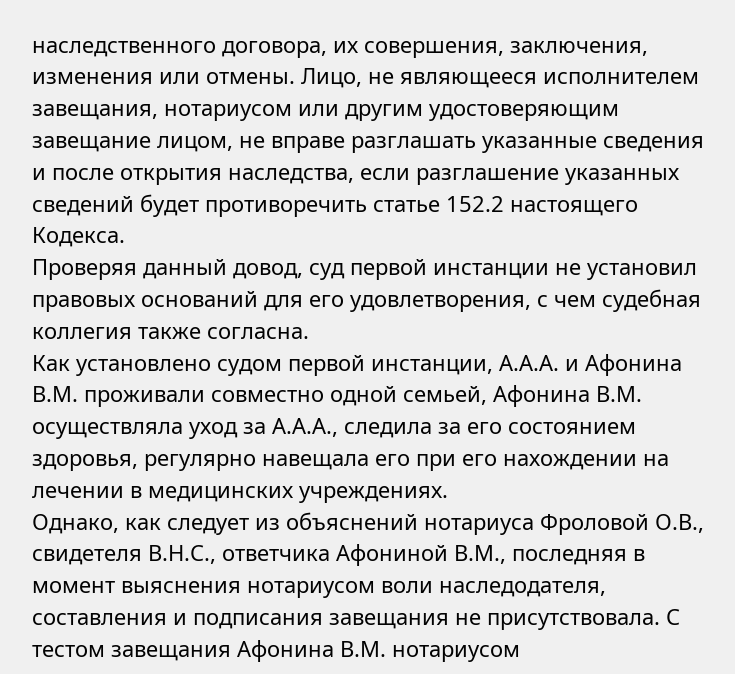наследственного договора, их совершения, заключения, изменения или отмены. Лицо, не являющееся исполнителем завещания, нотариусом или другим удостоверяющим завещание лицом, не вправе разглашать указанные сведения и после открытия наследства, если разглашение указанных сведений будет противоречить статье 152.2 настоящего Кодекса.
Проверяя данный довод, суд первой инстанции не установил правовых оснований для его удовлетворения, с чем судебная коллегия также согласна.
Как установлено судом первой инстанции, А.А.А. и Афонина В.М. проживали совместно одной семьей, Афонина В.М. осуществляла уход за А.А.А., следила за его состоянием здоровья, регулярно навещала его при его нахождении на лечении в медицинских учреждениях.
Однако, как следует из объяснений нотариуса Фроловой О.В., свидетеля В.Н.С., ответчика Афониной В.М., последняя в момент выяснения нотариусом воли наследодателя, составления и подписания завещания не присутствовала. С тестом завещания Афонина В.М. нотариусом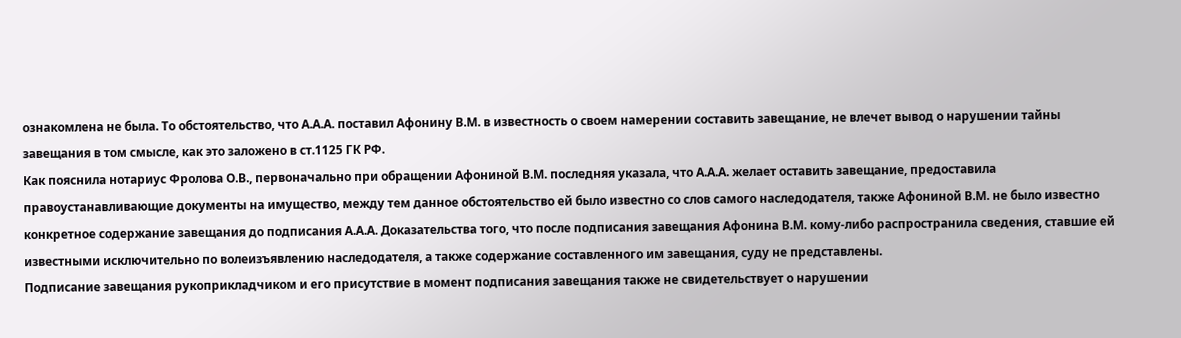ознакомлена не была. То обстоятельство, что А.А.А. поставил Афонину В.М. в известность о своем намерении составить завещание, не влечет вывод о нарушении тайны завещания в том смысле, как это заложено в ст.1125 ГК РФ.
Как пояснила нотариус Фролова О.В., первоначально при обращении Афониной В.М. последняя указала, что А.А.А. желает оставить завещание, предоставила правоустанавливающие документы на имущество, между тем данное обстоятельство ей было известно со слов самого наследодателя, также Афониной В.М. не было известно конкретное содержание завещания до подписания А.А.А. Доказательства того, что после подписания завещания Афонина В.М. кому-либо распространила сведения, ставшие ей известными исключительно по волеизъявлению наследодателя, а также содержание составленного им завещания, суду не представлены.
Подписание завещания рукоприкладчиком и его присутствие в момент подписания завещания также не свидетельствует о нарушении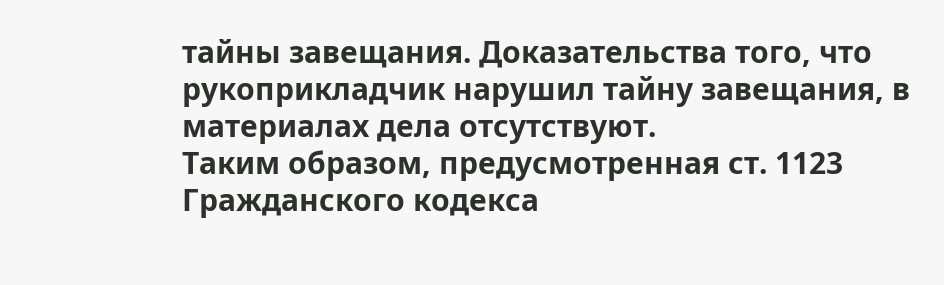тайны завещания. Доказательства того, что рукоприкладчик нарушил тайну завещания, в материалах дела отсутствуют.
Таким образом, предусмотренная ст. 1123 Гражданского кодекса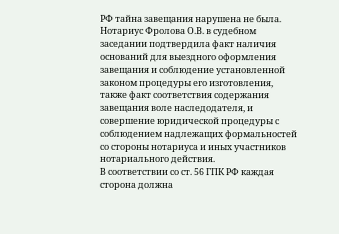РФ тайна завещания нарушена не была.
Нотариус Фролова О.В. в судебном заседании подтвердила факт наличия оснований для выездного оформления завещания и соблюдение установленной законом процедуры его изготовления, также факт соответствия содержания завещания воле наследодателя, и совершение юридической процедуры с соблюдением надлежащих формальностей со стороны нотариуса и иных участников нотариального действия.
В соответствии со ст. 56 ГПК РФ каждая сторона должна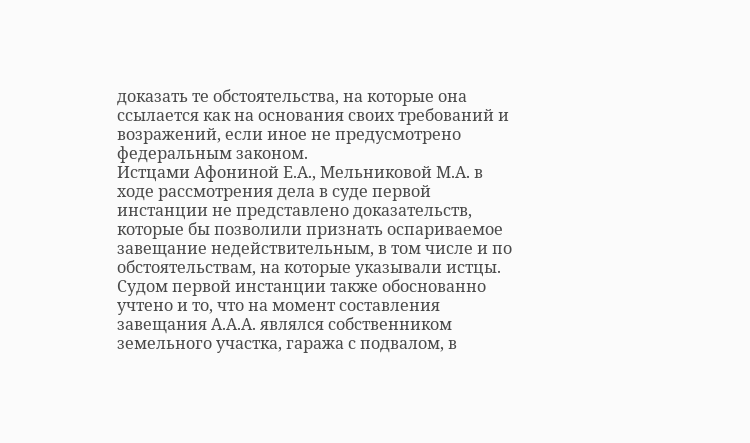доказать те обстоятельства, на которые она ссылается как на основания своих требований и возражений, если иное не предусмотрено федеральным законом.
Истцами Афониной Е.А., Мельниковой М.А. в ходе рассмотрения дела в суде первой инстанции не представлено доказательств, которые бы позволили признать оспариваемое завещание недействительным, в том числе и по обстоятельствам, на которые указывали истцы.
Судом первой инстанции также обоснованно учтено и то, что на момент составления завещания А.А.А. являлся собственником земельного участка, гаража с подвалом, в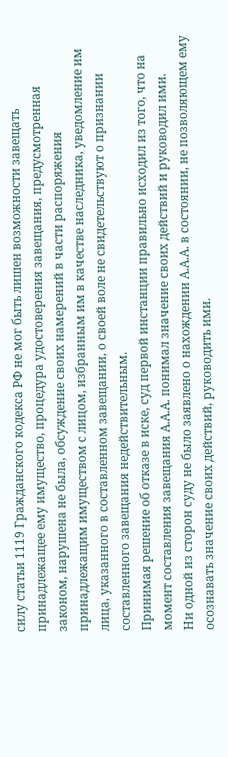силу статьи 1119 Гражданского кодекса РФ не мог быть лишен возможности завещать принадлежащее ему имущество, процедура удостоверения завещания, предусмотренная законом, нарушена не была, обсуждение своих намерений в части распоряжения принадлежащим имуществом с лицом, избранным им в качестве наследника, уведомление им лица, указанного в составленном завещании, о своей воле не свидетельствуют о признании составленного завещания недействительным.
Принимая решение об отказе в иске, суд первой инстанции правильно исходил из того, что на момент составления завещания А.А.А. понимал значение своих действий и руководил ими.
Ни одной из сторон суду не было заявлено о нахождении А.А.А. в состоянии, не позволяющем ему осознавать значение своих действий, руководить ими.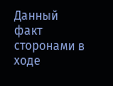Данный факт сторонами в ходе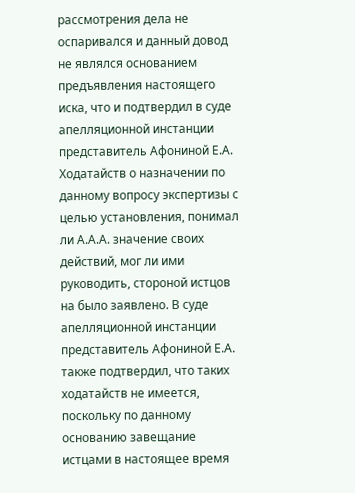рассмотрения дела не оспаривался и данный довод не являлся основанием предъявления настоящего иска, что и подтвердил в суде апелляционной инстанции представитель Афониной Е.А. Ходатайств о назначении по данному вопросу экспертизы с целью установления, понимал ли А.А.А. значение своих действий, мог ли ими руководить, стороной истцов на было заявлено. В суде апелляционной инстанции представитель Афониной Е.А. также подтвердил, что таких ходатайств не имеется, поскольку по данному основанию завещание истцами в настоящее время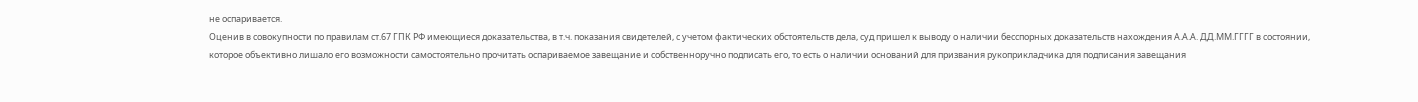не оспаривается.
Оценив в совокупности по правилам ст.67 ГПК РФ имеющиеся доказательства, в т.ч. показания свидетелей, с учетом фактических обстоятельств дела, суд пришел к выводу о наличии бесспорных доказательств нахождения А.А.А. ДД.ММ.ГГГГ в состоянии, которое объективно лишало его возможности самостоятельно прочитать оспариваемое завещание и собственноручно подписать его, то есть о наличии оснований для призвания рукоприкладчика для подписания завещания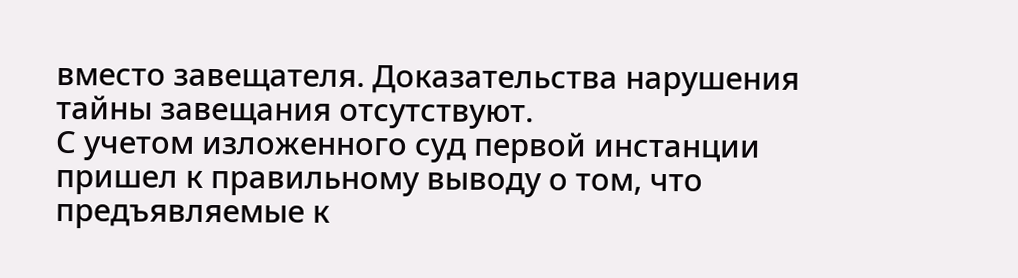вместо завещателя. Доказательства нарушения тайны завещания отсутствуют.
С учетом изложенного суд первой инстанции пришел к правильному выводу о том, что предъявляемые к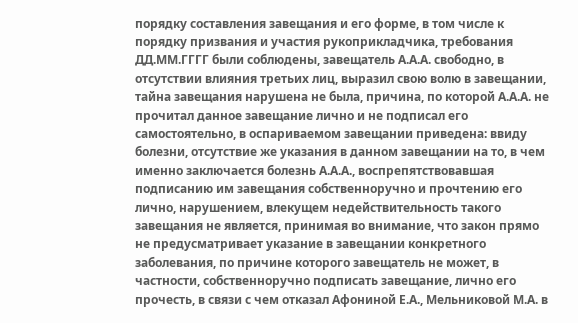порядку составления завещания и его форме, в том числе к порядку призвания и участия рукоприкладчика, требования ДД.ММ.ГГГГ были соблюдены, завещатель А.А.А. свободно, в отсутствии влияния третьих лиц, выразил свою волю в завещании, тайна завещания нарушена не была, причина, по которой А.А.А. не прочитал данное завещание лично и не подписал его самостоятельно, в оспариваемом завещании приведена: ввиду болезни, отсутствие же указания в данном завещании на то, в чем именно заключается болезнь А.А.А., воспрепятствовавшая подписанию им завещания собственноручно и прочтению его лично, нарушением, влекущем недействительность такого завещания не является, принимая во внимание, что закон прямо не предусматривает указание в завещании конкретного заболевания, по причине которого завещатель не может, в частности, собственноручно подписать завещание, лично его прочесть, в связи с чем отказал Афониной Е.А., Мельниковой М.А. в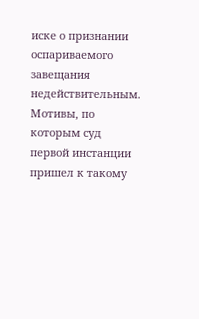иске о признании оспариваемого завещания недействительным.
Мотивы, по которым суд первой инстанции пришел к такому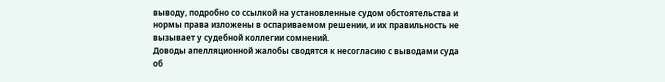выводу, подробно со ссылкой на установленные судом обстоятельства и нормы права изложены в оспариваемом решении, и их правильность не вызывает у судебной коллегии сомнений.
Доводы апелляционной жалобы сводятся к несогласию с выводами суда об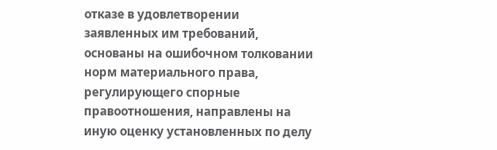отказе в удовлетворении заявленных им требований, основаны на ошибочном толковании норм материального права, регулирующего спорные правоотношения, направлены на иную оценку установленных по делу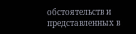обстоятельств и представленных в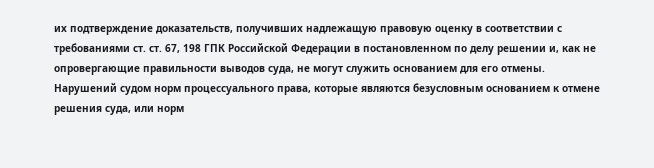их подтверждение доказательств, получивших надлежащую правовую оценку в соответствии с требованиями ст. ст. 67, 198 ГПК Российской Федерации в постановленном по делу решении и, как не опровергающие правильности выводов суда, не могут служить основанием для его отмены.
Нарушений судом норм процессуального права, которые являются безусловным основанием к отмене решения суда, или норм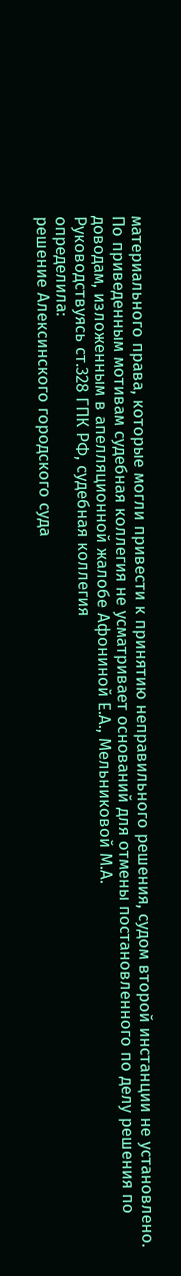материального права, которые могли привести к принятию неправильного решения, судом второй инстанции не установлено.
По приведенным мотивам судебная коллегия не усматривает оснований для отмены постановленного по делу решения по доводам, изложенным в апелляционной жалобе Афониной Е.А., Мельниковой М.А.
Руководствуясь ст.328 ГПК РФ, судебная коллегия
определила:
решение Алексинского городского суда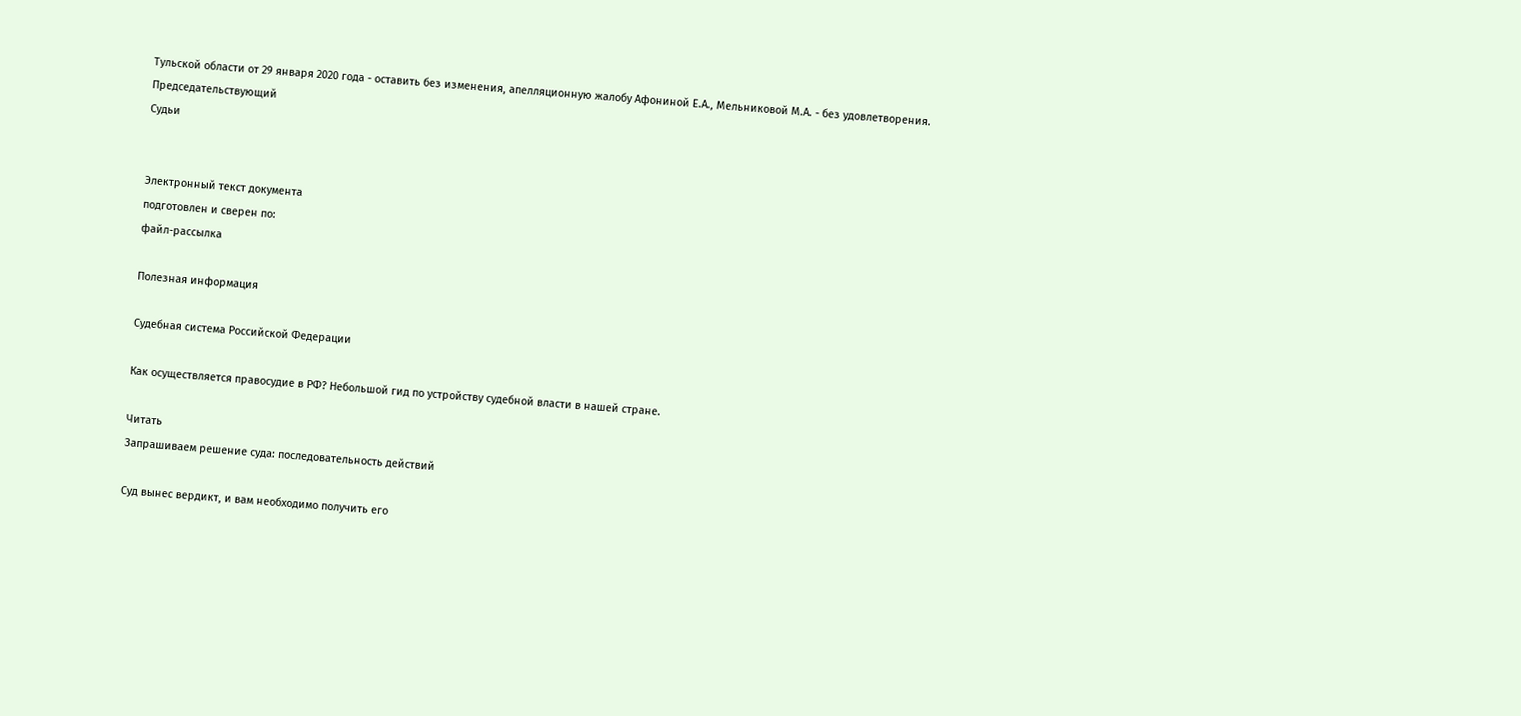Тульской области от 29 января 2020 года - оставить без изменения, апелляционную жалобу Афониной Е.А., Мельниковой М.А. - без удовлетворения.
Председательствующий
Судьи


Электронный текст документа
подготовлен и сверен по:
файл-рассылка

Полезная информация

Судебная система Российской Федерации

Как осуществляется правосудие в РФ? Небольшой гид по устройству судебной власти в нашей стране.

Читать
Запрашиваем решение суда: последовательность действий

Суд вынес вердикт, и вам необходимо получить его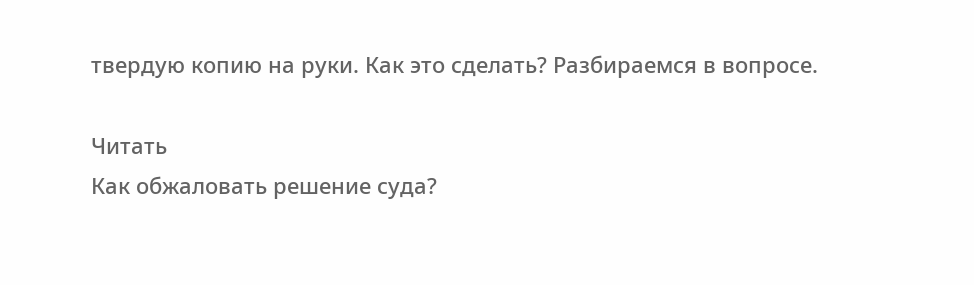твердую копию на руки. Как это сделать? Разбираемся в вопросе.

Читать
Как обжаловать решение суда?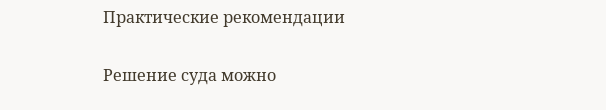Практические рекомендации

Решение суда можно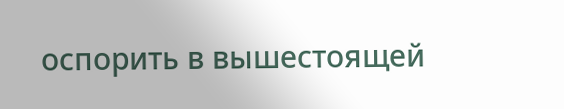оспорить в вышестоящей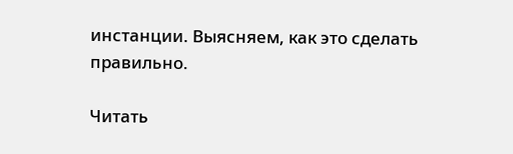инстанции. Выясняем, как это сделать правильно.

Читать